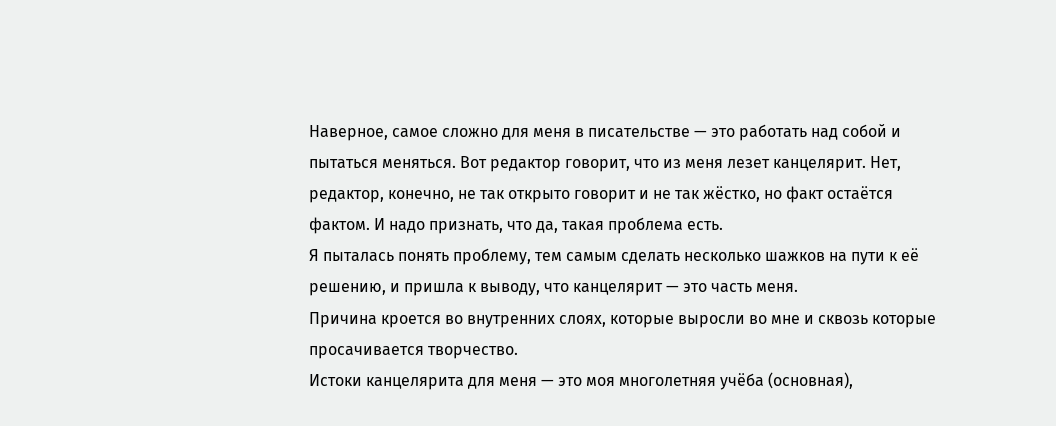Наверное, самое сложно для меня в писательстве — это работать над собой и пытаться меняться. Вот редактор говорит, что из меня лезет канцелярит. Нет, редактор, конечно, не так открыто говорит и не так жёстко, но факт остаётся фактом. И надо признать, что да, такая проблема есть.
Я пыталась понять проблему, тем самым сделать несколько шажков на пути к её решению, и пришла к выводу, что канцелярит — это часть меня.
Причина кроется во внутренних слоях, которые выросли во мне и сквозь которые просачивается творчество.
Истоки канцелярита для меня — это моя многолетняя учёба (основная),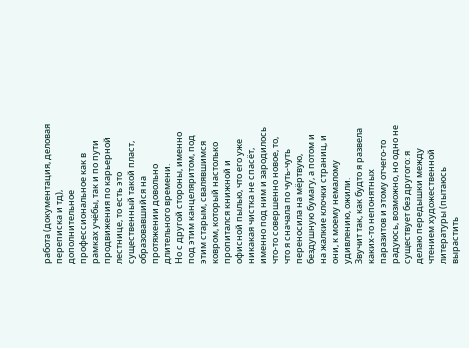работа (документация, деловая переписка и тд), дополнительное профессиональное как в рамках учёбы, так и по пути продвижения по карьерной лестнице, то есть это существенный такой пласт, образовавшийся на протяжении довольно длительного времени.
Но с другой стороны, именно под этим канцеляритом, под этим старым, свалявшимся ковром, который настолько пропитался книжной и офисной пылью, что его уже никакая чистка не спасёт, именно под ним и зародилось что-то совершенно новое, то, что я сначала по чуть-чуть переносила на мёртвую, бездушную бумагу, а потом и на жалкие клочки страниц, и они, к моему немалому удивлению, ожили.
Звучит так, как будто я развела каких-то непонятных паразитов и этому отчего-то радуюсь, возможно, но одно не существует без другого: я делаю передышки между чтением художественной литературы (пытаюсь вырастить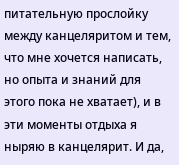питательную прослойку между канцеляритом и тем, что мне хочется написать, но опыта и знаний для этого пока не хватает), и в эти моменты отдыха я ныряю в канцелярит. И да,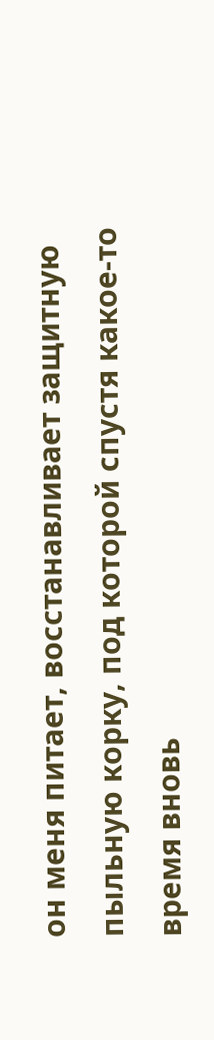он меня питает, восстанавливает защитную пыльную корку, под которой спустя какое-то время вновь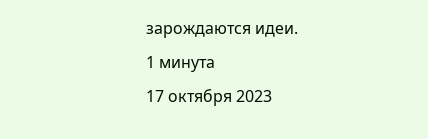зарождаются идеи.
1 минута
17 октября 2023